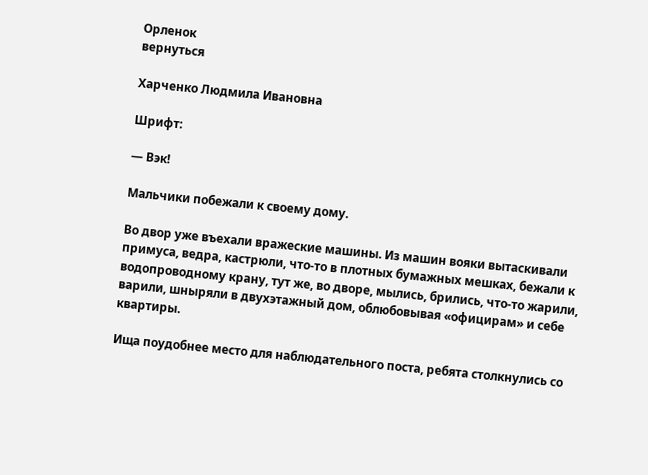Орленок
вернуться

Харченко Людмила Ивановна

Шрифт:

— Вэк!

Мальчики побежали к своему дому.

Во двор уже въехали вражеские машины. Из машин вояки вытаскивали примуса, ведра, кастрюли, что-то в плотных бумажных мешках, бежали к водопроводному крану, тут же, во дворе, мылись, брились, что-то жарили, варили, шныряли в двухэтажный дом, облюбовывая «официрам» и себе квартиры.

Ища поудобнее место для наблюдательного поста, ребята столкнулись со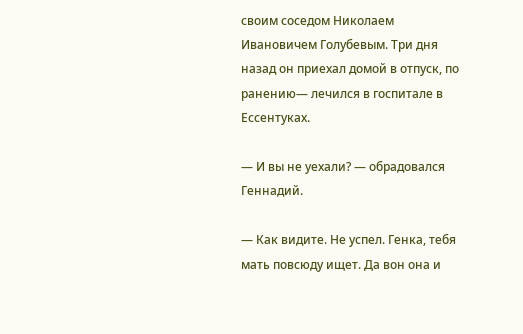своим соседом Николаем Ивановичем Голубевым. Три дня назад он приехал домой в отпуск, по ранению— лечился в госпитале в Ессентуках.

— И вы не уехали? — обрадовался Геннадий.

— Как видите. Не успел. Генка, тебя мать повсюду ищет. Да вон она и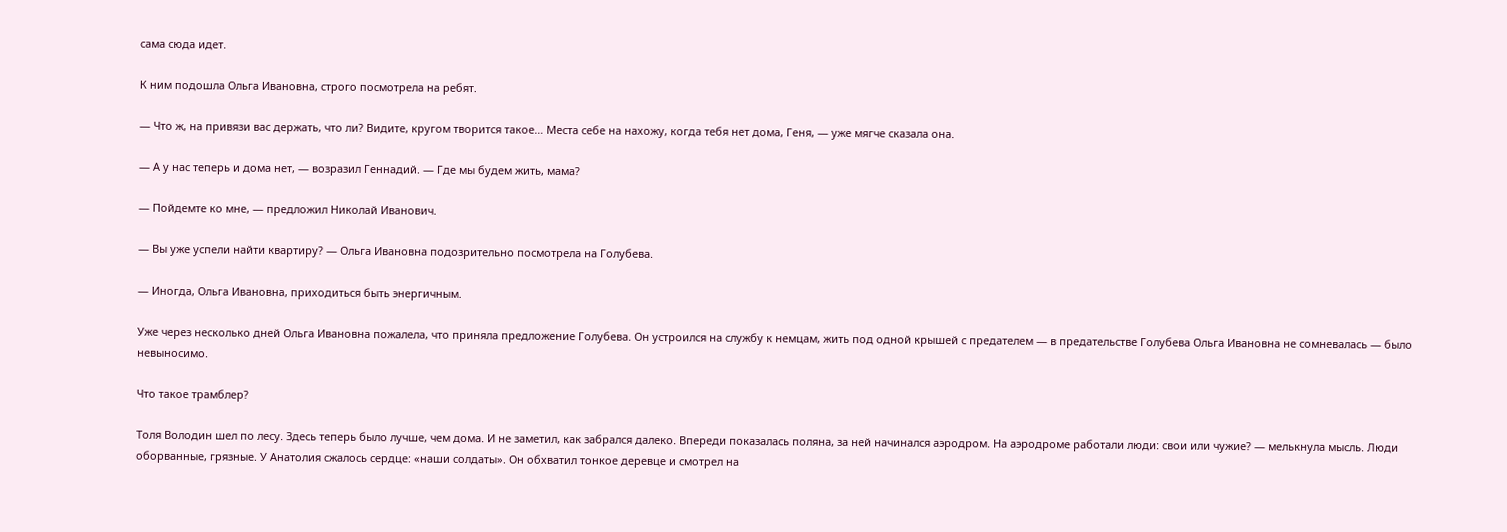сама сюда идет.

К ним подошла Ольга Ивановна, строго посмотрела на ребят.

— Что ж, на привязи вас держать, что ли? Видите, кругом творится такое… Места себе на нахожу, когда тебя нет дома, Геня, — уже мягче сказала она.

— А у нас теперь и дома нет, — возразил Геннадий. — Где мы будем жить, мама?

— Пойдемте ко мне, — предложил Николай Иванович.

— Вы уже успели найти квартиру? — Ольга Ивановна подозрительно посмотрела на Голубева.

— Иногда, Ольга Ивановна, приходиться быть энергичным.

Уже через несколько дней Ольга Ивановна пожалела, что приняла предложение Голубева. Он устроился на службу к немцам, жить под одной крышей с предателем — в предательстве Голубева Ольга Ивановна не сомневалась — было невыносимо.

Что такое трамблер?

Толя Володин шел по лесу. Здесь теперь было лучше, чем дома. И не заметил, как забрался далеко. Впереди показалась поляна, за ней начинался аэродром. На аэродроме работали люди: свои или чужие? — мелькнула мысль. Люди оборванные, грязные. У Анатолия сжалось сердце: «наши солдаты». Он обхватил тонкое деревце и смотрел на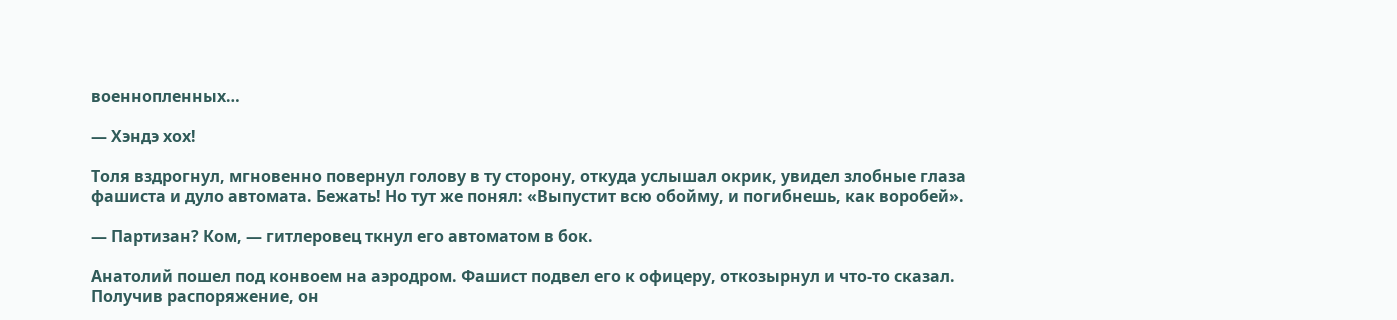военнопленных…

— Хэндэ хох!

Толя вздрогнул, мгновенно повернул голову в ту сторону, откуда услышал окрик, увидел злобные глаза фашиста и дуло автомата. Бежать! Но тут же понял: «Выпустит всю обойму, и погибнешь, как воробей».

— Партизан? Ком, — гитлеровец ткнул его автоматом в бок.

Анатолий пошел под конвоем на аэродром. Фашист подвел его к офицеру, откозырнул и что-то сказал. Получив распоряжение, он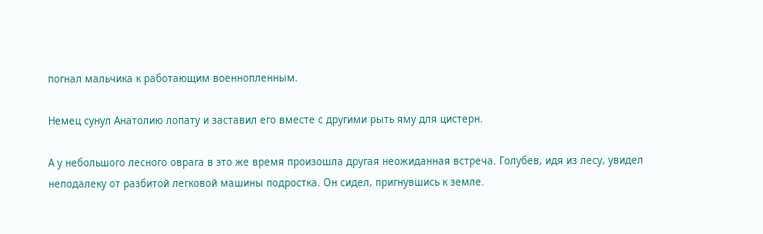погнал мальчика к работающим военнопленным.

Немец сунул Анатолию лопату и заставил его вместе с другими рыть яму для цистерн.

А у небольшого лесного оврага в это же время произошла другая неожиданная встреча. Голубев, идя из лесу, увидел неподалеку от разбитой легковой машины подростка. Он сидел, пригнувшись к земле.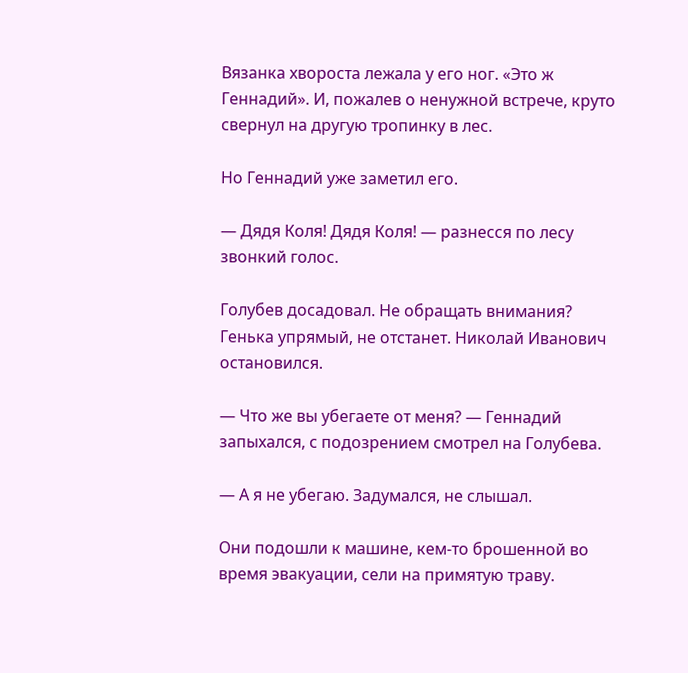Вязанка хвороста лежала у его ног. «Это ж Геннадий». И, пожалев о ненужной встрече, круто свернул на другую тропинку в лес.

Но Геннадий уже заметил его.

— Дядя Коля! Дядя Коля! — разнесся по лесу звонкий голос.

Голубев досадовал. Не обращать внимания? Генька упрямый, не отстанет. Николай Иванович остановился.

— Что же вы убегаете от меня? — Геннадий запыхался, с подозрением смотрел на Голубева.

— А я не убегаю. Задумался, не слышал.

Они подошли к машине, кем-то брошенной во время эвакуации, сели на примятую траву.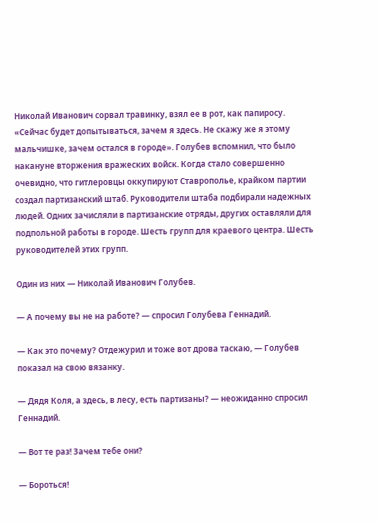Николай Иванович сорвал травинку, взял ее в рот, как папиросу. «Сейчас будет допытываться, зачем я здесь. Не скажу же я этому мальчишке, зачем остался в городе». Голубев вспомнил, что было накануне вторжения вражеских войск. Когда стало совершенно очевидно, что гитлеровцы оккупируют Ставрополье, крайком партии создал партизанский штаб. Руководители штаба подбирали надежных людей. Одних зачисляли в партизанские отряды, других оставляли для подпольной работы в городе. Шесть групп для краевого центра. Шесть руководителей этих групп.

Один из них — Николай Иванович Голубев.

— А почему вы не на работе? — спросил Голубева Геннадий.

— Как это почему? Отдежурил и тоже вот дрова таскаю, — Голубев показал на свою вязанку.

— Дядя Коля, а здесь, в лесу, есть партизаны? — неожиданно спросил Геннадий.

— Вот те раз! Зачем тебе они?

— Бороться!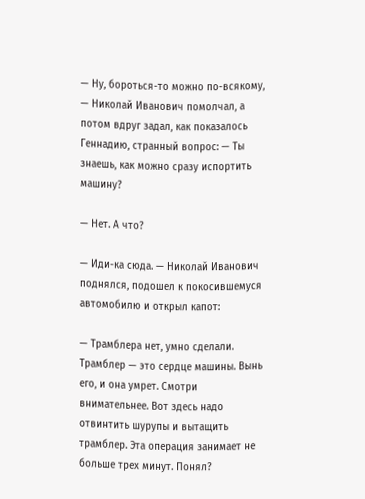— Ну, бороться-то можно по-всякому, — Николай Иванович помолчал, а потом вдруг задал, как показалось Геннадию, странный вопрос: — Ты знаешь, как можно сразу испортить машину?

— Нет. А что?

— Иди-ка сюда. — Николай Иванович поднялся, подошел к покосившемуся автомобилю и открыл капот:

— Трамблера нет, умно сделали. Трамблер — это сердце машины. Вынь его, и она умрет. Смотри внимательнее. Вот здесь надо отвинтить шурупы и вытащить трамблер. Эта операция занимает не больше трех минут. Понял?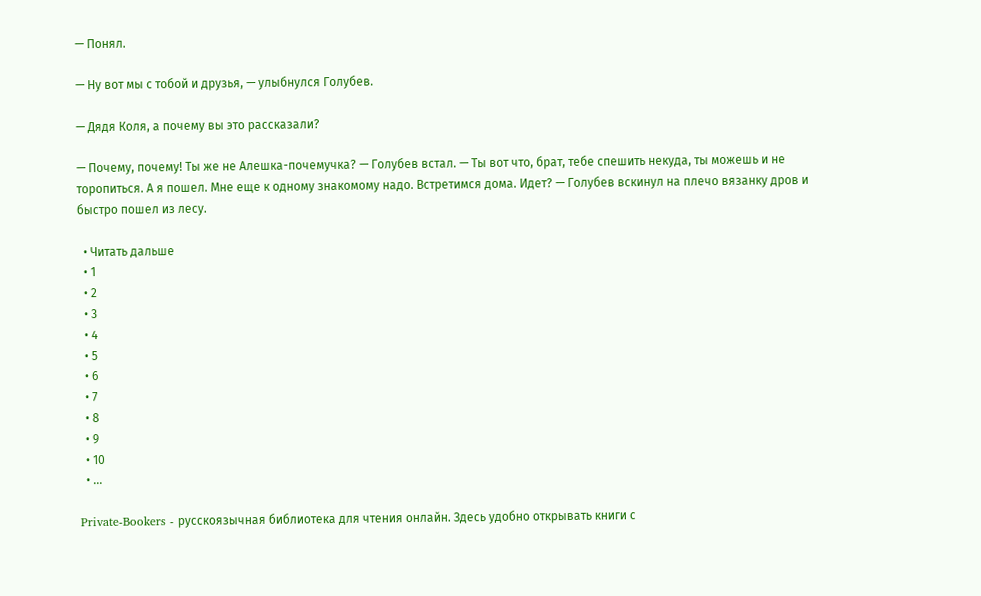— Понял.

— Ну вот мы с тобой и друзья, — улыбнулся Голубев.

— Дядя Коля, а почему вы это рассказали?

— Почему, почему! Ты же не Алешка-почемучка? — Голубев встал. — Ты вот что, брат, тебе спешить некуда, ты можешь и не торопиться. А я пошел. Мне еще к одному знакомому надо. Встретимся дома. Идет? — Голубев вскинул на плечо вязанку дров и быстро пошел из лесу.

  • Читать дальше
  • 1
  • 2
  • 3
  • 4
  • 5
  • 6
  • 7
  • 8
  • 9
  • 10
  • ...

Private-Bookers - русскоязычная библиотека для чтения онлайн. Здесь удобно открывать книги с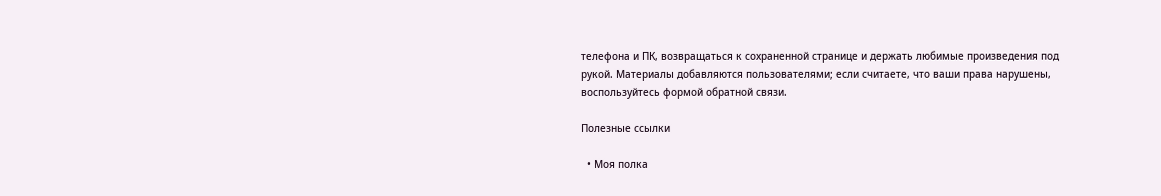телефона и ПК, возвращаться к сохраненной странице и держать любимые произведения под рукой. Материалы добавляются пользователями; если считаете, что ваши права нарушены, воспользуйтесь формой обратной связи.

Полезные ссылки

  • Моя полка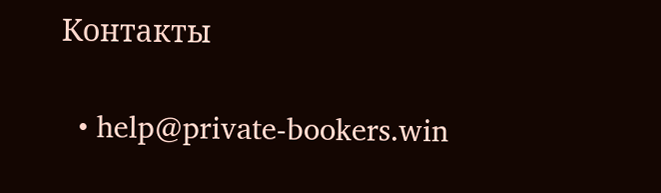Контакты

  • help@private-bookers.win